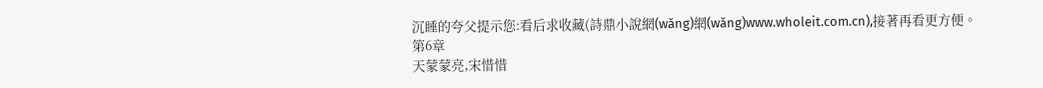沉睡的夸父提示您:看后求收藏(詩鼎小說網(wǎng)網(wǎng)www.wholeit.com.cn),接著再看更方便。
第6章
天蒙蒙亮,宋惜惜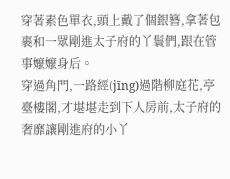穿著素色單衣,頭上戴了個銀簪,拿著包裹和一眾剛進太子府的丫鬟們,跟在管事嬤嬤身后。
穿過角門,一路經(jīng)過階柳庭花,亭臺樓閣,才堪堪走到下人房前,太子府的奢靡讓剛進府的小丫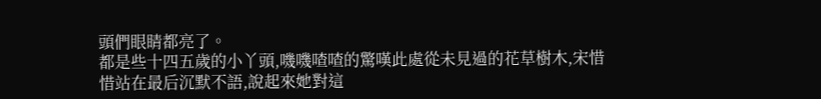頭們眼睛都亮了。
都是些十四五歲的小丫頭,嘰嘰喳喳的驚嘆此處從未見過的花草樹木,宋惜惜站在最后沉默不語,說起來她對這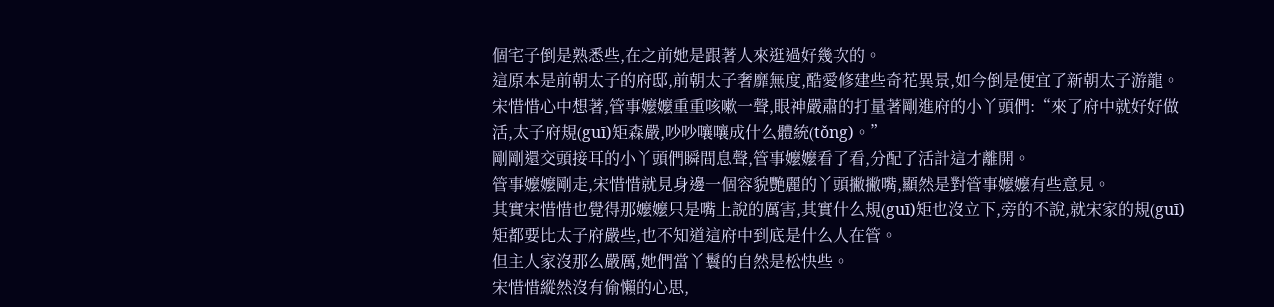個宅子倒是熟悉些,在之前她是跟著人來逛過好幾次的。
這原本是前朝太子的府邸,前朝太子奢靡無度,酷愛修建些奇花異景,如今倒是便宜了新朝太子游龍。
宋惜惜心中想著,管事嬤嬤重重咳嗽一聲,眼神嚴肅的打量著剛進府的小丫頭們:“來了府中就好好做活,太子府規(guī)矩森嚴,吵吵嚷嚷成什么體統(tǒng)。”
剛剛還交頭接耳的小丫頭們瞬間息聲,管事嬤嬤看了看,分配了活計這才離開。
管事嬤嬤剛走,宋惜惜就見身邊一個容貌艷麗的丫頭撇撇嘴,顯然是對管事嬤嬤有些意見。
其實宋惜惜也覺得那嬤嬤只是嘴上說的厲害,其實什么規(guī)矩也沒立下,旁的不說,就宋家的規(guī)矩都要比太子府嚴些,也不知道這府中到底是什么人在管。
但主人家沒那么嚴厲,她們當丫鬟的自然是松快些。
宋惜惜縱然沒有偷懶的心思,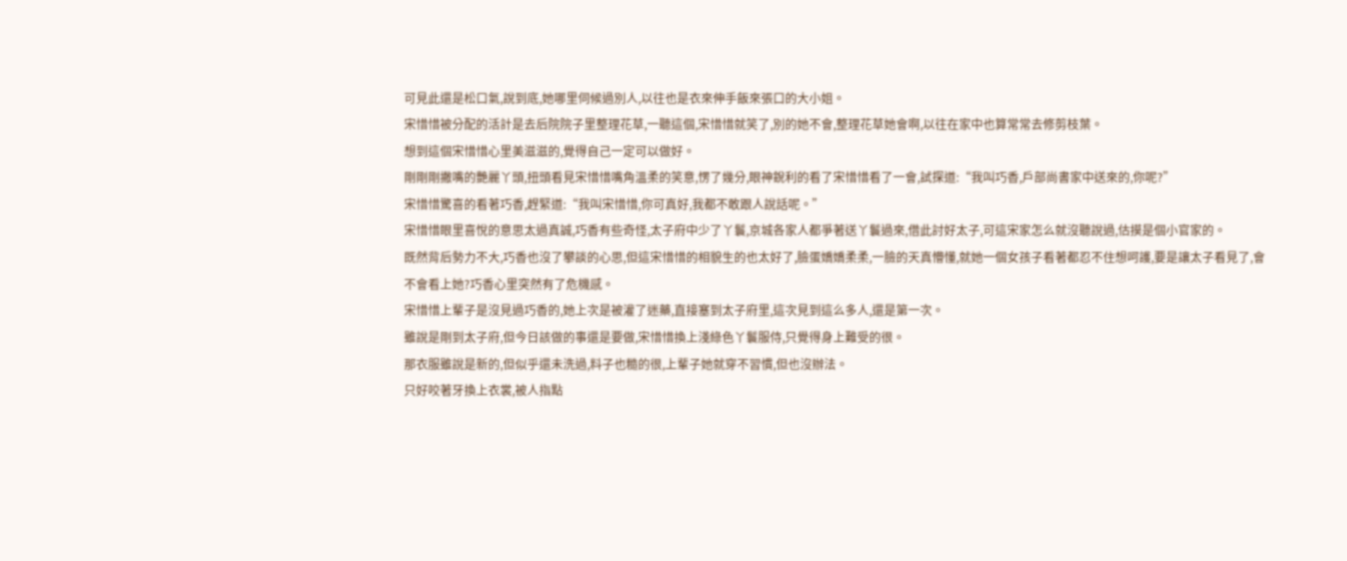可見此還是松口氣,說到底,她哪里伺候過別人,以往也是衣來伸手飯來張口的大小姐。
宋惜惜被分配的活計是去后院院子里整理花草,一聽這個,宋惜惜就笑了,別的她不會,整理花草她會啊,以往在家中也算常常去修剪枝葉。
想到這個宋惜惜心里美滋滋的,覺得自己一定可以做好。
剛剛剛撇嘴的艷麗丫頭,扭頭看見宋惜惜嘴角溫柔的笑意,愣了幾分,眼神銳利的看了宋惜惜看了一會,試探道:“我叫巧香,戶部尚書家中送來的,你呢?”
宋惜惜驚喜的看著巧香,趕緊道:“我叫宋惜惜,你可真好,我都不敢跟人說話呢。”
宋惜惜眼里喜悅的意思太過真誠,巧香有些奇怪,太子府中少了丫鬟,京城各家人都爭著送丫鬟過來,借此討好太子,可這宋家怎么就沒聽說過,估摸是個小官家的。
既然背后勢力不大,巧香也沒了攀談的心思,但這宋惜惜的相貌生的也太好了,臉蛋嬌嬌柔柔,一臉的天真懵懂,就她一個女孩子看著都忍不住想呵護,要是讓太子看見了,會不會看上她?巧香心里突然有了危機感。
宋惜惜上輩子是沒見過巧香的,她上次是被灌了迷藥,直接塞到太子府里,這次見到這么多人,還是第一次。
雖說是剛到太子府,但今日該做的事還是要做,宋惜惜換上淺綠色丫鬟服侍,只覺得身上難受的很。
那衣服雖說是新的,但似乎還未洗過,料子也糙的很,上輩子她就穿不習慣,但也沒辦法。
只好咬著牙換上衣裳,被人指點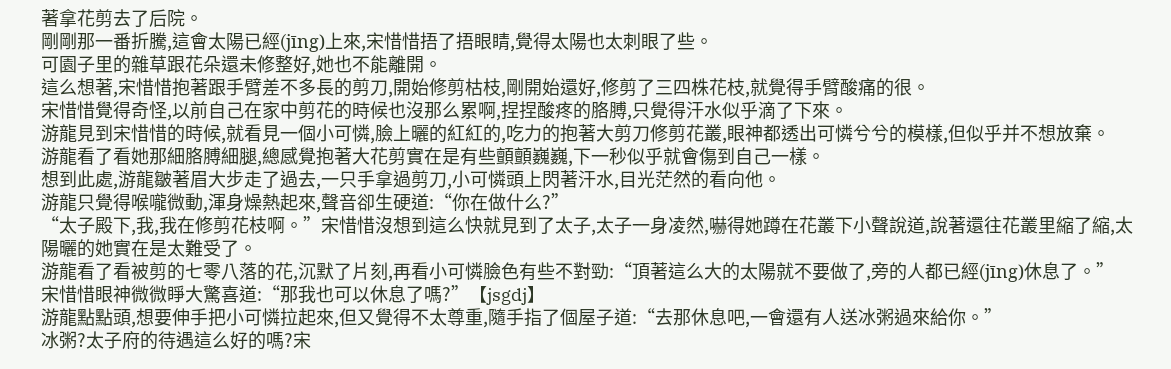著拿花剪去了后院。
剛剛那一番折騰,這會太陽已經(jīng)上來,宋惜惜捂了捂眼睛,覺得太陽也太刺眼了些。
可園子里的雜草跟花朵還未修整好,她也不能離開。
這么想著,宋惜惜抱著跟手臂差不多長的剪刀,開始修剪枯枝,剛開始還好,修剪了三四株花枝,就覺得手臂酸痛的很。
宋惜惜覺得奇怪,以前自己在家中剪花的時候也沒那么累啊,捏捏酸疼的胳膊,只覺得汗水似乎滴了下來。
游龍見到宋惜惜的時候,就看見一個小可憐,臉上曬的紅紅的,吃力的抱著大剪刀修剪花叢,眼神都透出可憐兮兮的模樣,但似乎并不想放棄。
游龍看了看她那細胳膊細腿,總感覺抱著大花剪實在是有些顫顫巍巍,下一秒似乎就會傷到自己一樣。
想到此處,游龍皺著眉大步走了過去,一只手拿過剪刀,小可憐頭上閃著汗水,目光茫然的看向他。
游龍只覺得喉嚨微動,渾身燥熱起來,聲音卻生硬道:“你在做什么?”
“太子殿下,我,我在修剪花枝啊。”宋惜惜沒想到這么快就見到了太子,太子一身凌然,嚇得她蹲在花叢下小聲說道,說著還往花叢里縮了縮,太陽曬的她實在是太難受了。
游龍看了看被剪的七零八落的花,沉默了片刻,再看小可憐臉色有些不對勁:“頂著這么大的太陽就不要做了,旁的人都已經(jīng)休息了。”
宋惜惜眼神微微睜大驚喜道:“那我也可以休息了嗎?”【jsgdj】
游龍點點頭,想要伸手把小可憐拉起來,但又覺得不太尊重,隨手指了個屋子道:“去那休息吧,一會還有人送冰粥過來給你。”
冰粥?太子府的待遇這么好的嗎?宋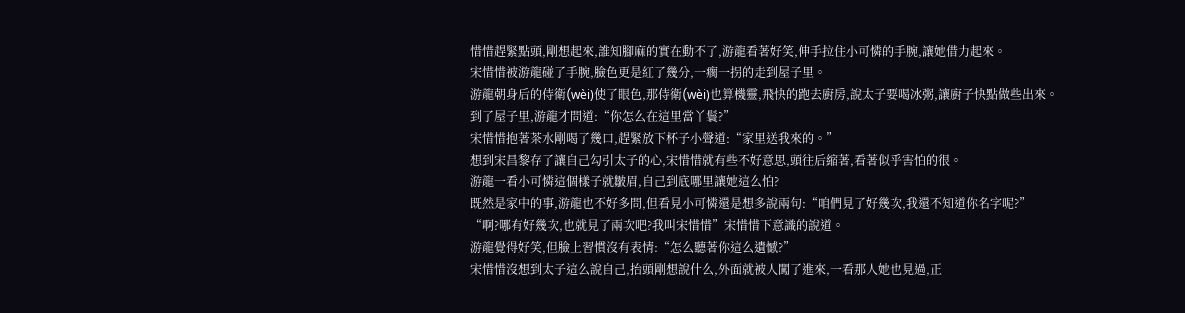惜惜趕緊點頭,剛想起來,誰知腳麻的實在動不了,游龍看著好笑,伸手拉住小可憐的手腕,讓她借力起來。
宋惜惜被游龍碰了手腕,臉色更是紅了幾分,一瘸一拐的走到屋子里。
游龍朝身后的侍衛(wèi)使了眼色,那侍衛(wèi)也算機靈,飛快的跑去廚房,說太子要喝冰粥,讓廚子快點做些出來。
到了屋子里,游龍才問道:“你怎么在這里當丫鬟?”
宋惜惜抱著茶水剛喝了幾口,趕緊放下杯子小聲道:“家里送我來的。”
想到宋昌黎存了讓自己勾引太子的心,宋惜惜就有些不好意思,頭往后縮著,看著似乎害怕的很。
游龍一看小可憐這個樣子就皺眉,自己到底哪里讓她這么怕?
既然是家中的事,游龍也不好多問,但看見小可憐還是想多說兩句:“咱們見了好幾次,我還不知道你名字呢?”
“啊?哪有好幾次,也就見了兩次吧?我叫宋惜惜”宋惜惜下意識的說道。
游龍覺得好笑,但臉上習慣沒有表情:“怎么聽著你這么遺憾?”
宋惜惜沒想到太子這么說自己,抬頭剛想說什么,外面就被人闖了進來,一看那人她也見過,正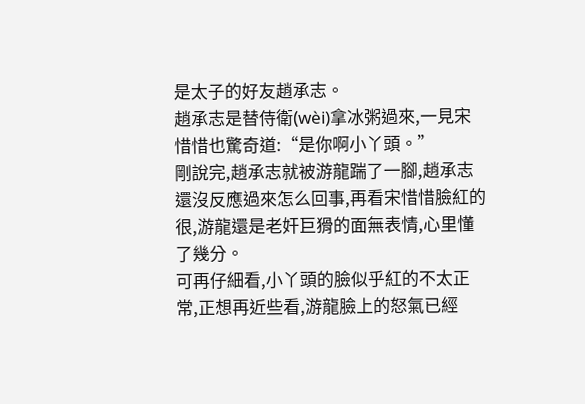是太子的好友趙承志。
趙承志是替侍衛(wèi)拿冰粥過來,一見宋惜惜也驚奇道:“是你啊小丫頭。”
剛說完,趙承志就被游龍踹了一腳,趙承志還沒反應過來怎么回事,再看宋惜惜臉紅的很,游龍還是老奸巨猾的面無表情,心里懂了幾分。
可再仔細看,小丫頭的臉似乎紅的不太正常,正想再近些看,游龍臉上的怒氣已經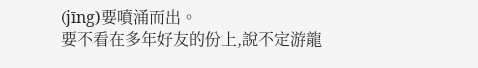(jīng)要噴涌而出。
要不看在多年好友的份上,說不定游龍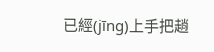已經(jīng)上手把趙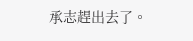承志趕出去了。